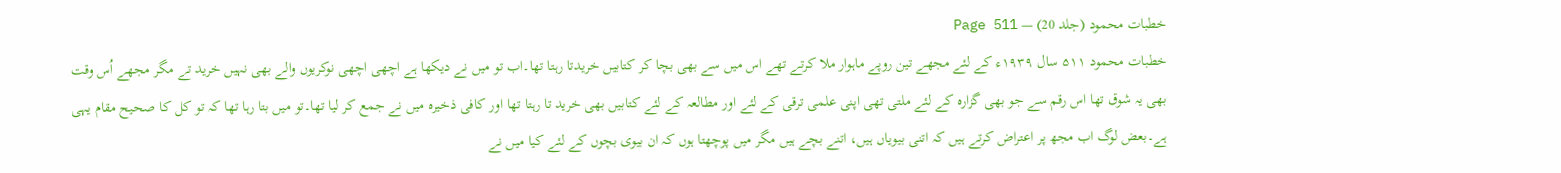خطبات محمود (جلد 20) — Page 511
خطبات محمود ۵۱۱ سال ۱۹۳۹ء کے لئے مجھے تین روپے ماہوار ملا کرتے تھے اس میں سے بھی بچا کر کتابیں خریدتا رہتا تھا۔اب تو میں نے دیکھا ہے اچھی اچھی نوکریوں والے بھی نہیں خرید تے مگر مجھے اُس وقت بھی یہ شوق تھا اس رقم سے جو بھی گزارہ کے لئے ملتی تھی اپنی علمی ترقی کے لئے اور مطالعہ کے لئے کتابیں بھی خرید تا رہتا تھا اور کافی ذخیرہ میں نے جمع کر لیا تھا۔تو میں بتا رہا تھا کہ تو کل کا صحیح مقام یہی ہے۔بعض لوگ اب مجھ پر اعتراض کرتے ہیں کہ اتنی بیویاں ہیں، اتنے بچے ہیں مگر میں پوچھتا ہوں کہ ان بیوی بچوں کے لئے کیا میں نے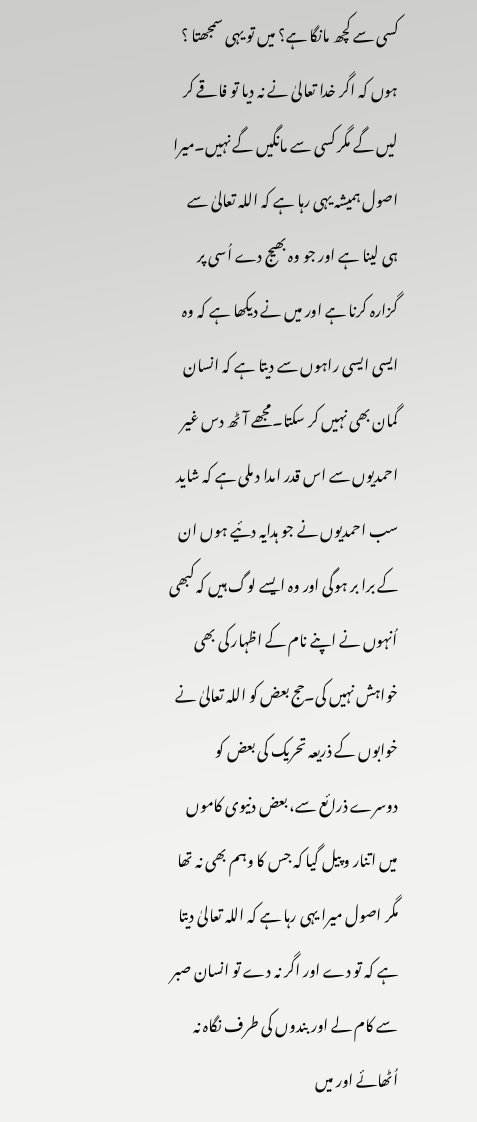کسی سے کچھ مانگا ہے؟ میں تو یہی سمجھتا ؟ ہوں کہ اگر خدا تعالیٰ نے نہ دیا تو فاقے کر لیں گے مگر کسی سے مانگیں گے نہیں۔میرا اصول ہمیشہ یہی رہا ہے کہ اللہ تعالیٰ سے ہی لینا ہے اور جو وہ بھیج دے اُسی پر گزارہ کرنا ہے اور میں نے دیکھا ہے کہ وہ ایسی ایسی راہوں سے دیتا ہے کہ انسان گمان بھی نہیں کر سکتا۔مجھے آٹھ دس غیر احمدیوں سے اس قدر امدا د ملی ہے کہ شاید سب احمدیوں نے جو ہدایہ دئیے ہوں ان کے برا بر ہوگی اور وہ ایسے لوگ ہیں کہ کبھی اُنہوں نے اپنے نام کے اظہار کی بھی خواہش نہیں کی۔حج بعض کو اللہ تعالیٰ نے خوابوں کے ذریعہ تحریک کی بعض کو دوسرے ذرائع سے، بعض دنیوی کاموں میں اتنار و پیل گیا کہ جس کا وہم بھی نہ تھا مگر اصول میرا یہی رہا ہے کہ اللہ تعالیٰ دیتا ہے کہ تو دے اور اگر نہ دے تو انسان صبر سے کام لے اور بندوں کی طرف نگاہ نہ اُٹھائے اور میں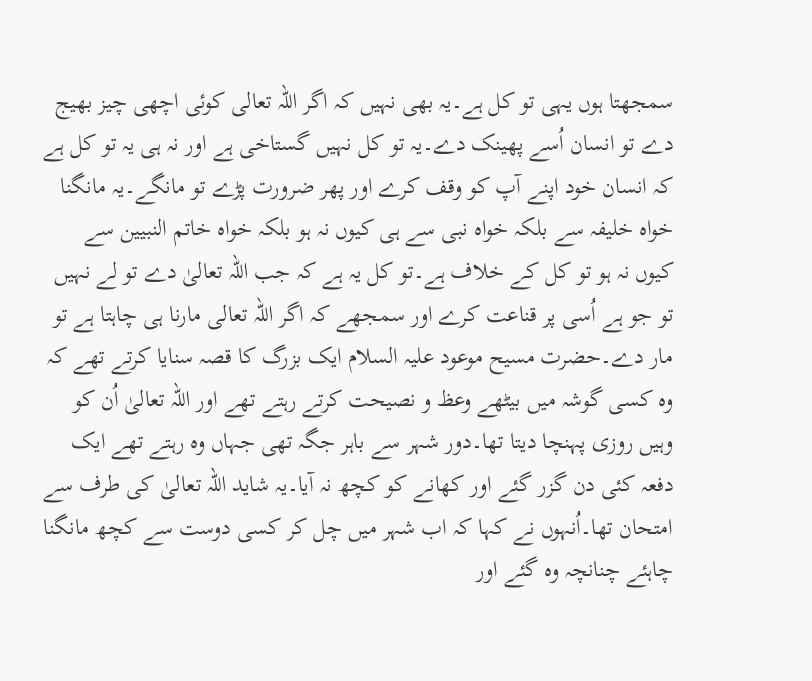سمجھتا ہوں یہی تو کل ہے۔یہ بھی نہیں کہ اگر اللہ تعالی کوئی اچھی چیز بھیج دے تو انسان اُسے پھینک دے۔یہ تو کل نہیں گستاخی ہے اور نہ ہی یہ تو کل ہے کہ انسان خود اپنے آپ کو وقف کرے اور پھر ضرورت پڑے تو مانگے۔یہ مانگنا خواہ خلیفہ سے بلکہ خواہ نبی سے ہی کیوں نہ ہو بلکہ خواہ خاتم النبیین سے کیوں نہ ہو تو کل کے خلاف ہے۔تو کل یہ ہے کہ جب اللہ تعالیٰ دے تو لے نہیں تو جو ہے اُسی پر قناعت کرے اور سمجھے کہ اگر اللہ تعالی مارنا ہی چاہتا ہے تو مار دے۔حضرت مسیح موعود علیہ السلام ایک بزرگ کا قصہ سنایا کرتے تھے کہ وہ کسی گوشہ میں بیٹھے وعظ و نصیحت کرتے رہتے تھے اور اللہ تعالیٰ اُن کو وہیں روزی پہنچا دیتا تھا۔دور شہر سے باہر جگہ تھی جہاں وہ رہتے تھے ایک دفعہ کئی دن گزر گئے اور کھانے کو کچھ نہ آیا۔یہ شاید اللہ تعالیٰ کی طرف سے امتحان تھا۔اُنہوں نے کہا کہ اب شہر میں چل کر کسی دوست سے کچھ مانگنا چاہئے چنانچہ وہ گئے اور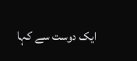ایک دوست سے کہا